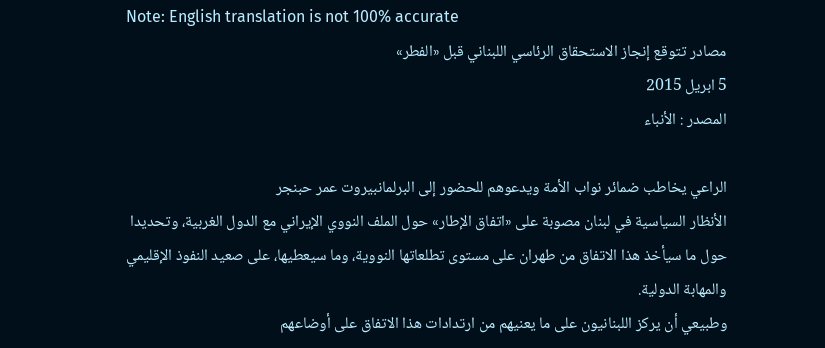Note: English translation is not 100% accurate
مصادر تتوقع إنجاز الاستحقاق الرئاسي اللبناني قبل «الفطر»
5 ابريل 2015
المصدر : الأنباء

الراعي يخاطب ضمائر نواب الأمة ويدعوهم للحضور إلى البرلمانبيروت عمر حبنجر
الأنظار السياسية في لبنان مصوبة على «اتفاق الإطار» حول الملف النووي الإيراني مع الدول الغربية، وتحديدا حول ما سيأخذ هذا الاتفاق من طهران على مستوى تطلعاتها النووية، وما سيعطيها، على صعيد النفوذ الإقليمي والمهابة الدولية.
وطبيعي أن يركز اللبنانيون على ما يعنيهم من ارتدادات هذا الاتفاق على أوضاعهم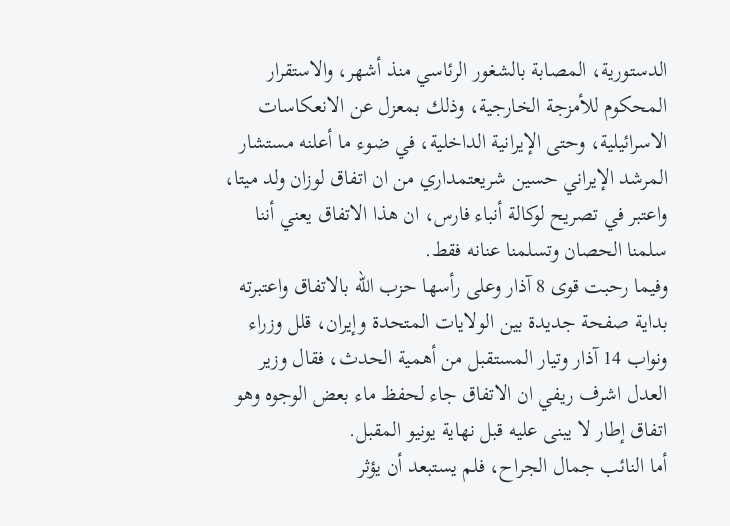الدستورية، المصابة بالشغور الرئاسي منذ أشهر، والاستقرار المحكوم للأمزجة الخارجية، وذلك بمعزل عن الانعكاسات الاسرائيلية، وحتى الإيرانية الداخلية، في ضوء ما أعلنه مستشار المرشد الإيراني حسين شريعتمداري من ان اتفاق لوزان ولد ميتا، واعتبر في تصريح لوكالة أنباء فارس، ان هذا الاتفاق يعني أننا سلمنا الحصان وتسلمنا عنانه فقط.
وفيما رحبت قوى 8 آذار وعلى رأسها حزب الله بالاتفاق واعتبرته بداية صفحة جديدة بين الولايات المتحدة وإيران، قلل وزراء ونواب 14 آذار وتيار المستقبل من أهمية الحدث، فقال وزير العدل اشرف ريفي ان الاتفاق جاء لحفظ ماء بعض الوجوه وهو اتفاق إطار لا يبنى عليه قبل نهاية يونيو المقبل.
أما النائب جمال الجراح، فلم يستبعد أن يؤثر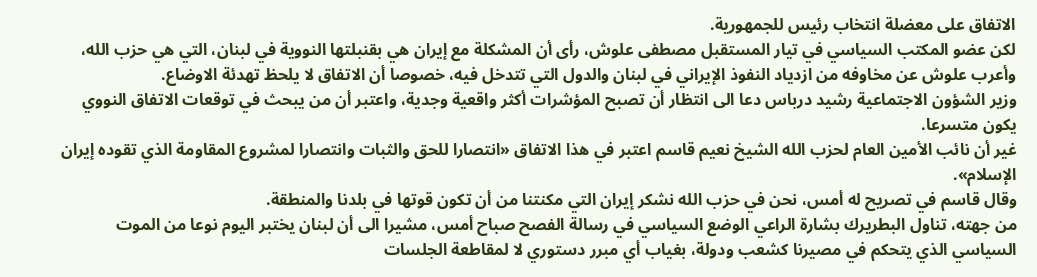الاتفاق على معضلة انتخاب رئيس للجمهورية.
لكن عضو المكتب السياسي في تيار المستقبل مصطفى علوش، رأى أن المشكلة مع إيران هي بقنبلتها النووية في لبنان، التي هي حزب الله، وأعرب علوش عن مخاوفه من ازدياد النفوذ الإيراني في لبنان والدول التي تتدخل فيه، خصوصا أن الاتفاق لا يلحظ تهدئة الاوضاع.
وزير الشؤون الاجتماعية رشيد درباس دعا الى انتظار أن تصبح المؤشرات أكثر واقعية وجدية، واعتبر أن من يبحث في توقعات الاتفاق النووي يكون متسرعا.
غير أن نائب الأمين العام لحزب الله الشيخ نعيم قاسم اعتبر في هذا الاتفاق «انتصارا للحق والثبات وانتصارا لمشروع المقاومة الذي تقوده إيران الإسلام».
وقال قاسم في تصريح له أمس، نحن في حزب الله نشكر إيران التي مكنتنا من أن تكون قوتها في بلدنا والمنطقة.
من جهته، تناول البطريرك بشارة الراعي الوضع السياسي في رسالة الفصح صباح أمس، مشيرا الى أن لبنان يختبر اليوم نوعا من الموت السياسي الذي يتحكم في مصيرنا كشعب ودولة، بغياب أي مبرر دستوري لا لمقاطعة الجلسات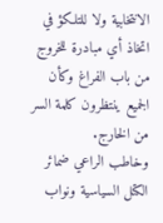الانتخابية ولا للتلكؤ في اتخاذ أي مبادرة للخروج من باب الفراغ وكأن الجميع ينتظرون كلمة السر من الخارج.
وخاطب الراعي ضمائر الكتل السياسية ونواب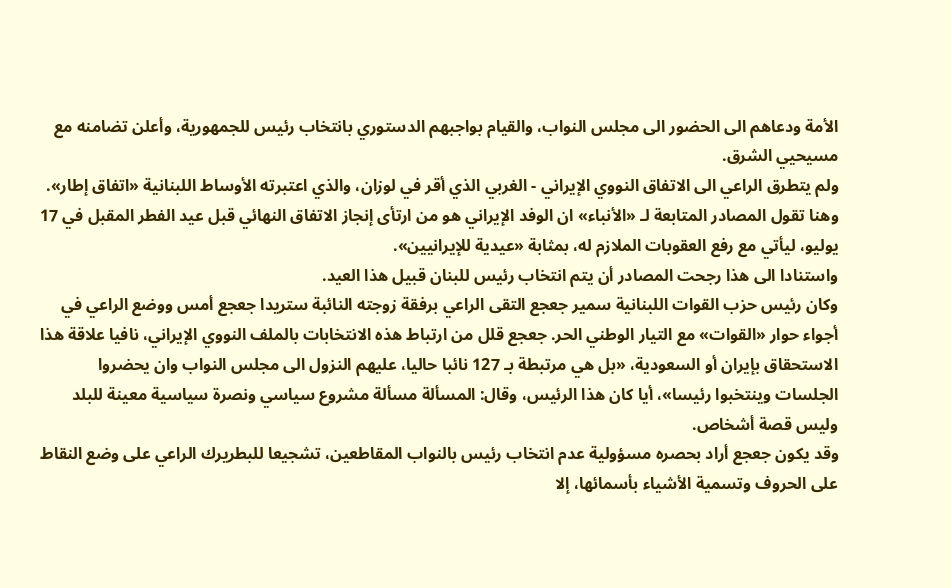الأمة ودعاهم الى الحضور الى مجلس النواب، والقيام بواجبهم الدستوري بانتخاب رئيس للجمهورية، وأعلن تضامنه مع مسيحيي الشرق.
ولم يتطرق الراعي الى الاتفاق النووي الإيراني - الغربي الذي أقر في لوزان، والذي اعتبرته الأوساط اللبنانية «اتفاق إطار».
وهنا تقول المصادر المتابعة لـ «الأنباء» ان الوفد الإيراني هو من ارتأى إنجاز الاتفاق النهائي قبل عيد الفطر المقبل في 17 يوليو، ليأتي مع رفع العقوبات الملازم له، بمثابة «عيدية للإيرانيين».
واستنادا الى هذا رجحت المصادر أن يتم انتخاب رئيس للبنان قبيل هذا العيد.
وكان رئيس حزب القوات اللبنانية سمير جعجع التقى الراعي برفقة زوجته النائبة ستريدا جعجع أمس ووضع الراعي في أجواء حوار «القوات» مع التيار الوطني الحر. جعجع قلل من ارتباط هذه الانتخابات بالملف النووي الإيراني، نافيا علاقة هذا الاستحقاق بإيران أو السعودية، «بل هي مرتبطة بـ 127 نائبا حاليا، عليهم النزول الى مجلس النواب وان يحضروا الجلسات وينتخبوا رئيسا»، أيا كان هذا الرئيس، وقال: المسألة مسألة مشروع سياسي ونصرة سياسية معينة للبلد وليس قصة أشخاص.
وقد يكون جعجع أراد بحصره مسؤولية عدم انتخاب رئيس بالنواب المقاطعين، تشجيعا للبطريرك الراعي على وضع النقاط على الحروف وتسمية الأشياء بأسمائها، إلا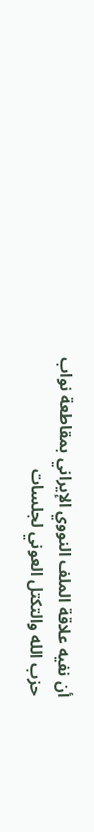أن نفيه علاقة الملف النووي الإيراني بمقاطعة نواب حزب الله والتكتل العوني لجلسات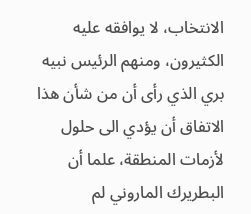الانتخاب، لا يوافقه عليه الكثيرون، ومنهم الرئيس نبيه بري الذي رأى أن من شأن هذا الاتفاق أن يؤدي الى حلول لأزمات المنطقة، علما أن البطريرك الماروني لم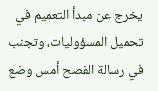يخرج عن مبدأ التعميم في تحميل المسؤوليات، وتجنب في رسالة الفصح أمس وضع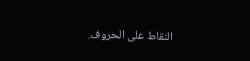النقاط على الحروف.